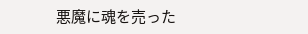悪魔に魂を売った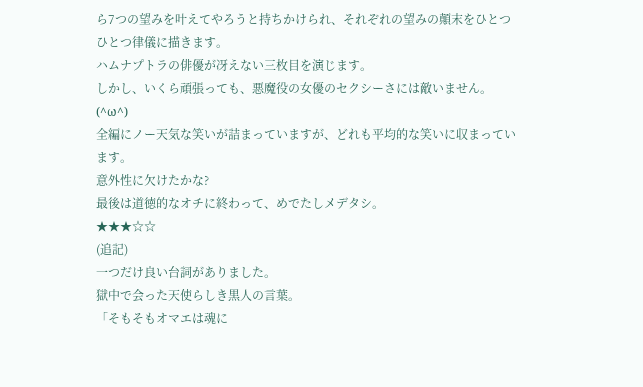ら7つの望みを叶えてやろうと持ちかけられ、それぞれの望みの顛末をひとつひとつ律儀に描きます。
ハムナプトラの俳優が冴えない三枚目を演じます。
しかし、いくら頑張っても、悪魔役の女優のセクシーさには敵いません。(^ω^)
全編にノー天気な笑いが詰まっていますが、どれも平均的な笑いに収まっています。
意外性に欠けたかな?
最後は道徳的なオチに終わって、めでたしメデタシ。
★★★☆☆
(追記)
一つだけ良い台詞がありました。
獄中で会った天使らしき黒人の言葉。
「そもそもオマエは魂に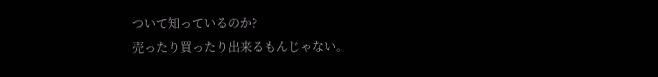ついて知っているのか?
売ったり買ったり出来るもんじゃない。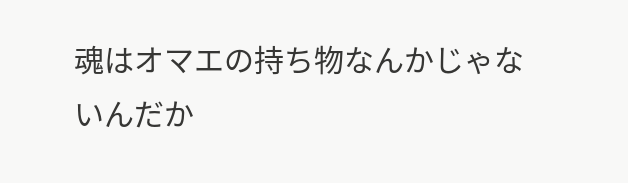魂はオマエの持ち物なんかじゃないんだか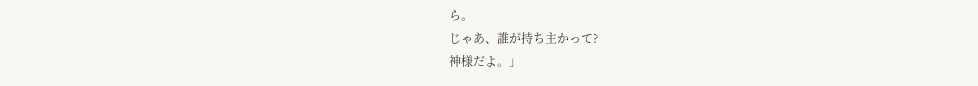ら。
じゃあ、誰が持ち主かって?
神様だよ。」